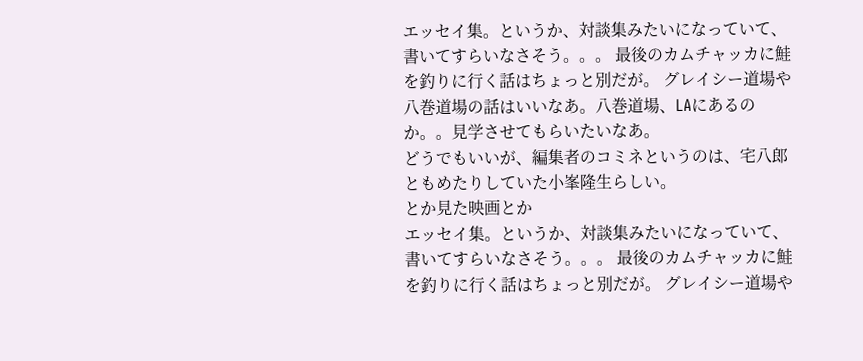エッセイ集。というか、対談集みたいになっていて、書いてすらいなさそう。。。 最後のカムチャッカに鮭を釣りに行く話はちょっと別だが。 グレイシー道場や八巻道場の話はいいなあ。八巻道場、LAにあるのか。。見学させてもらいたいなあ。
どうでもいいが、編集者のコミネというのは、宅八郎ともめたりしていた小峯隆生らしい。
とか見た映画とか
エッセイ集。というか、対談集みたいになっていて、書いてすらいなさそう。。。 最後のカムチャッカに鮭を釣りに行く話はちょっと別だが。 グレイシー道場や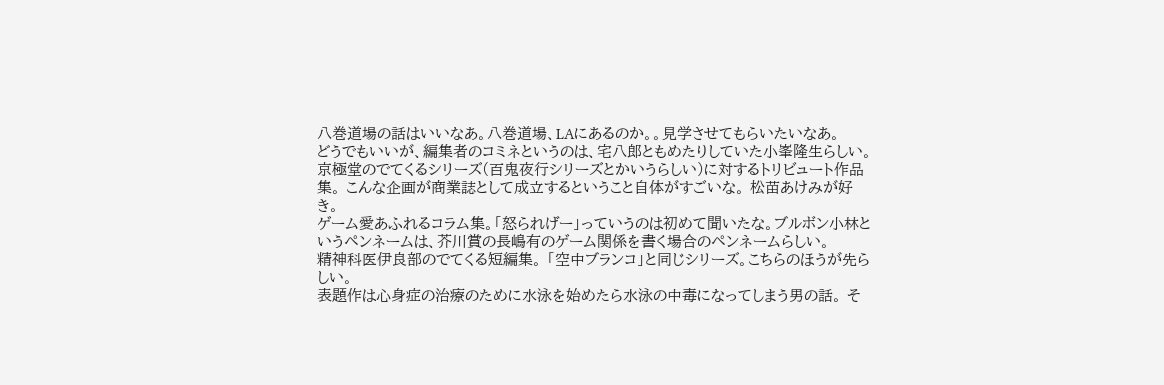八巻道場の話はいいなあ。八巻道場、LAにあるのか。。見学させてもらいたいなあ。
どうでもいいが、編集者のコミネというのは、宅八郎ともめたりしていた小峯隆生らしい。
京極堂のでてくるシリーズ(百鬼夜行シリーズとかいうらしい)に対するトリビュート作品集。 こんな企画が商業誌として成立するということ自体がすごいな。 松苗あけみが好き。
ゲーム愛あふれるコラム集。「怒られげー」っていうのは初めて聞いたな。ブルボン小林というペンネームは、芥川賞の長嶋有のゲーム関係を書く場合のペンネームらしい。
精神科医伊良部のでてくる短編集。 「空中ブランコ」と同じシリーズ。こちらのほうが先らしい。
表題作は心身症の治療のために水泳を始めたら水泳の中毒になってしまう男の話。 そ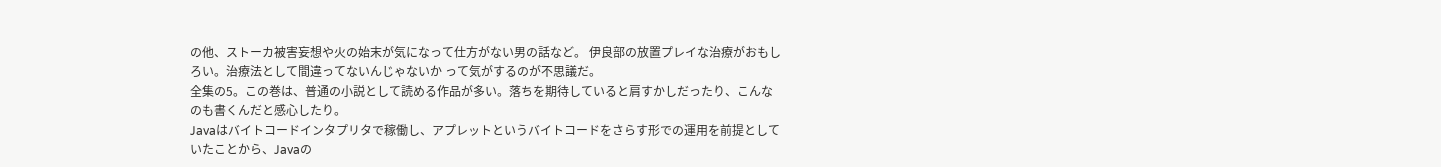の他、ストーカ被害妄想や火の始末が気になって仕方がない男の話など。 伊良部の放置プレイな治療がおもしろい。治療法として間違ってないんじゃないか って気がするのが不思議だ。
全集の5。この巻は、普通の小説として読める作品が多い。落ちを期待していると肩すかしだったり、こんなのも書くんだと感心したり。
Javaはバイトコードインタプリタで稼働し、アプレットというバイトコードをさらす形での運用を前提としていたことから、Javaの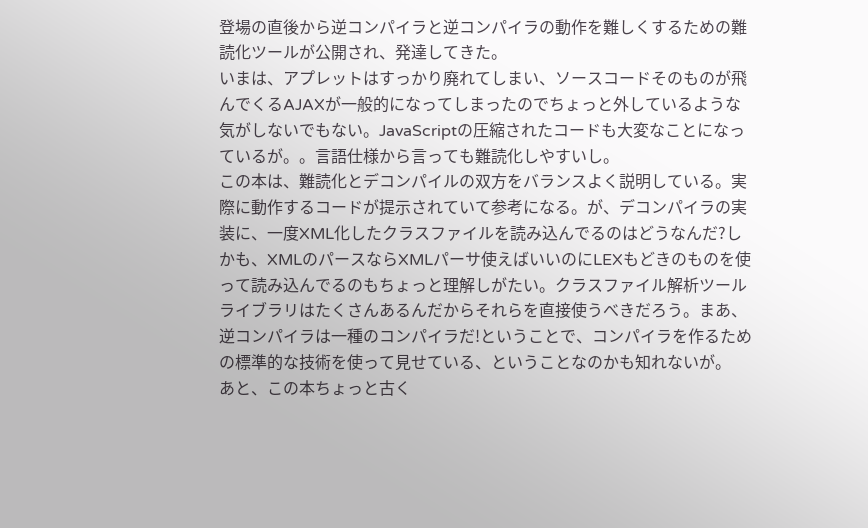登場の直後から逆コンパイラと逆コンパイラの動作を難しくするための難読化ツールが公開され、発達してきた。
いまは、アプレットはすっかり廃れてしまい、ソースコードそのものが飛んでくるAJAXが一般的になってしまったのでちょっと外しているような気がしないでもない。JavaScriptの圧縮されたコードも大変なことになっているが。。言語仕様から言っても難読化しやすいし。
この本は、難読化とデコンパイルの双方をバランスよく説明している。実際に動作するコードが提示されていて参考になる。が、デコンパイラの実装に、一度XML化したクラスファイルを読み込んでるのはどうなんだ?しかも、XMLのパースならXMLパーサ使えばいいのにLEXもどきのものを使って読み込んでるのもちょっと理解しがたい。クラスファイル解析ツールライブラリはたくさんあるんだからそれらを直接使うべきだろう。まあ、逆コンパイラは一種のコンパイラだ!ということで、コンパイラを作るための標準的な技術を使って見せている、ということなのかも知れないが。
あと、この本ちょっと古く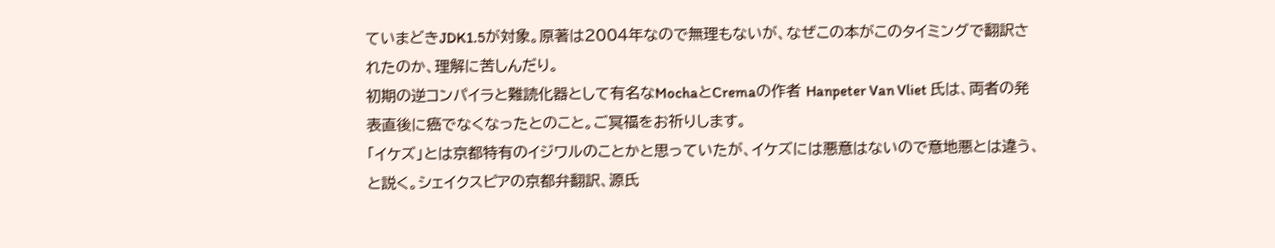ていまどきJDK1.5が対象。原著は2004年なので無理もないが、なぜこの本がこのタイミングで翻訳されたのか、理解に苦しんだり。
初期の逆コンパイラと難読化器として有名なMochaとCremaの作者 Hanpeter Van Vliet 氏は、両者の発表直後に癌でなくなったとのこと。ご冥福をお祈りします。
「イケズ」とは京都特有のイジワルのことかと思っていたが、イケズには悪意はないので意地悪とは違う、と説く。シェイクスピアの京都弁翻訳、源氏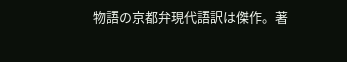物語の京都弁現代語訳は傑作。著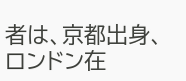者は、京都出身、ロンドン在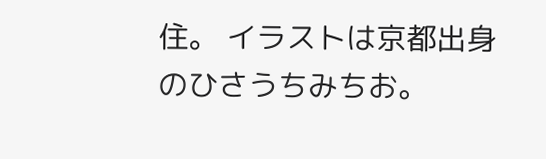住。 イラストは京都出身のひさうちみちお。